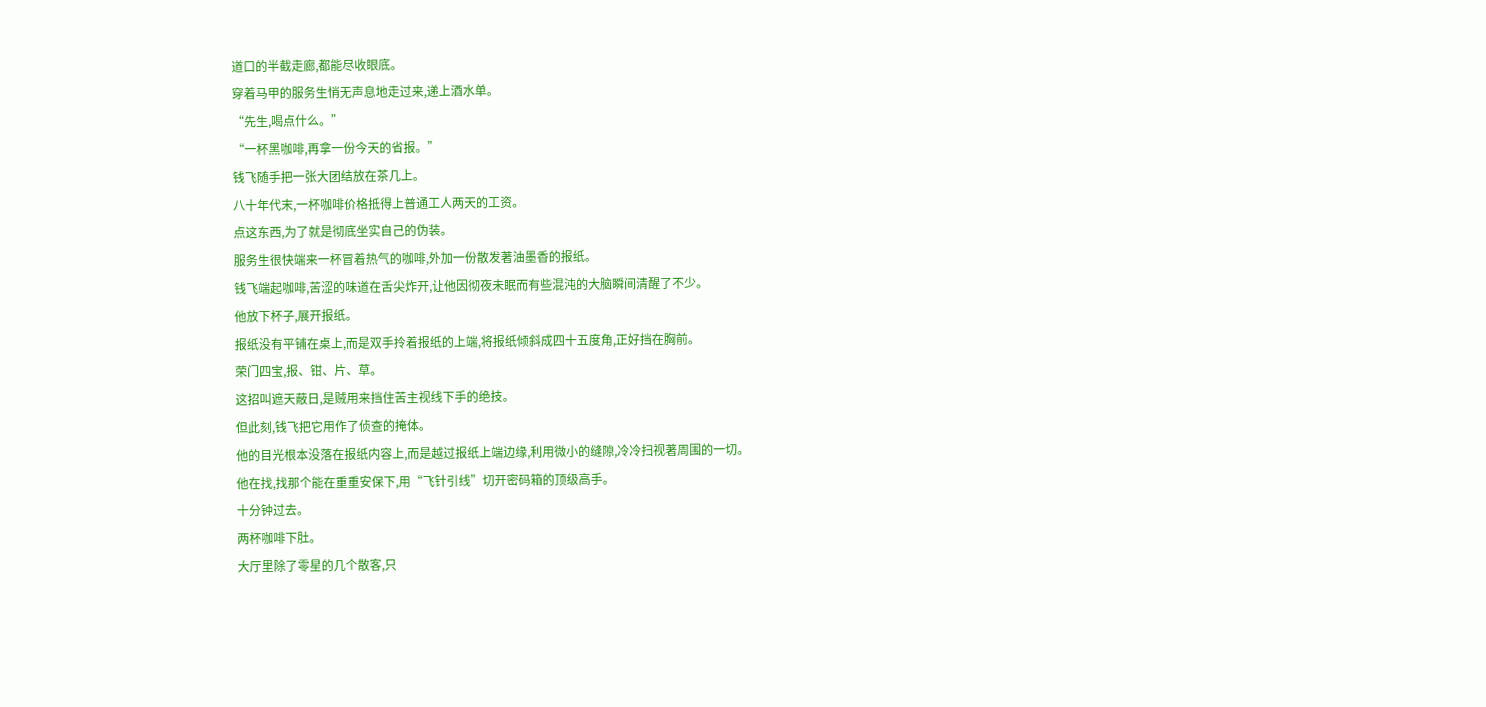道口的半截走廊,都能尽收眼底。
穿着马甲的服务生悄无声息地走过来,递上酒水单。
“先生,喝点什么。”
“一杯黑咖啡,再拿一份今天的省报。”
钱飞随手把一张大团结放在茶几上。
八十年代末,一杯咖啡价格抵得上普通工人两天的工资。
点这东西,为了就是彻底坐实自己的伪装。
服务生很快端来一杯冒着热气的咖啡,外加一份散发著油墨香的报纸。
钱飞端起咖啡,苦涩的味道在舌尖炸开,让他因彻夜未眠而有些混沌的大脑瞬间清醒了不少。
他放下杯子,展开报纸。
报纸没有平铺在桌上,而是双手拎着报纸的上端,将报纸倾斜成四十五度角,正好挡在胸前。
荣门四宝,报、钳、片、草。
这招叫遮天蔽日,是贼用来挡住苦主视线下手的绝技。
但此刻,钱飞把它用作了侦查的掩体。
他的目光根本没落在报纸内容上,而是越过报纸上端边缘,利用微小的缝隙,冷冷扫视著周围的一切。
他在找,找那个能在重重安保下,用“飞针引线”切开密码箱的顶级高手。
十分钟过去。
两杯咖啡下肚。
大厅里除了零星的几个散客,只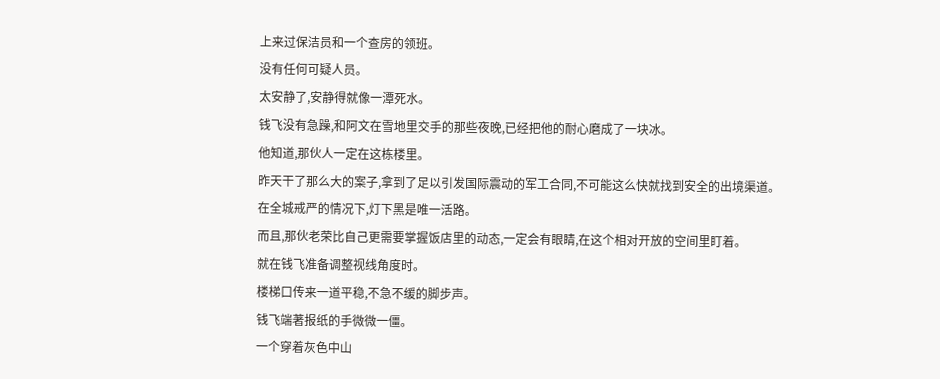上来过保洁员和一个查房的领班。
没有任何可疑人员。
太安静了,安静得就像一潭死水。
钱飞没有急躁,和阿文在雪地里交手的那些夜晚,已经把他的耐心磨成了一块冰。
他知道,那伙人一定在这栋楼里。
昨天干了那么大的案子,拿到了足以引发国际震动的军工合同,不可能这么快就找到安全的出境渠道。
在全城戒严的情况下,灯下黑是唯一活路。
而且,那伙老荣比自己更需要掌握饭店里的动态,一定会有眼睛,在这个相对开放的空间里盯着。
就在钱飞准备调整视线角度时。
楼梯口传来一道平稳,不急不缓的脚步声。
钱飞端著报纸的手微微一僵。
一个穿着灰色中山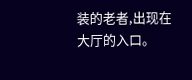装的老者,出现在大厅的入口。